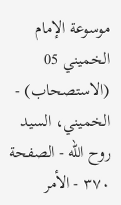موسوعة الإمام الخميني 05 (الاستصحاب) - الخميني، السيد روح الله - الصفحة ٣٧٠ - الأمر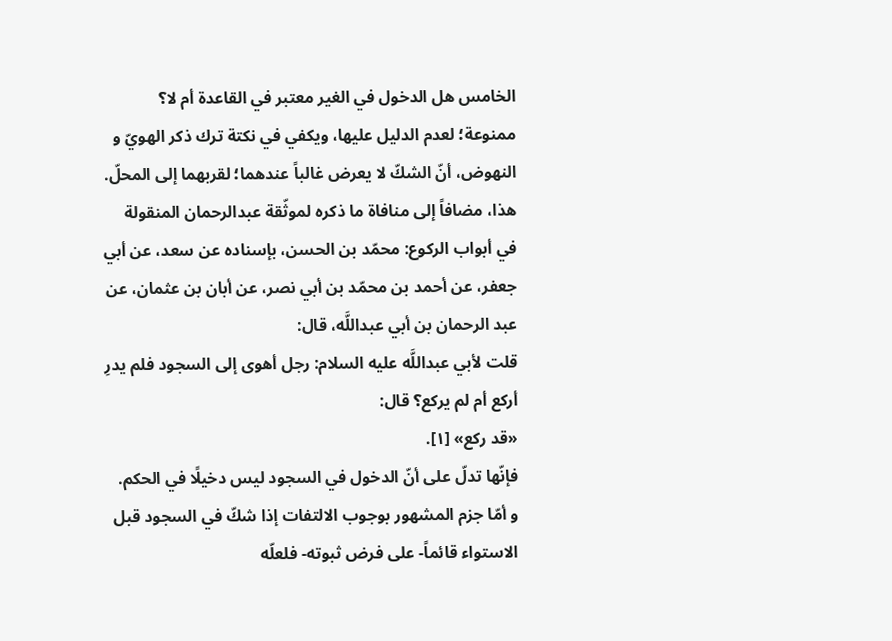الخامس هل الدخول في الغير معتبر في القاعدة أم لا؟
ممنوعة؛ لعدم الدليل عليها، ويكفي في نكتة ترك ذكر الهويّ و النهوض، أنّ الشكّ لا يعرض غالباً عندهما؛ لقربهما إلى المحلّ.
هذا، مضافاً إلى منافاة ما ذكره لموثّقة عبدالرحمان المنقولة في أبواب الركوع: محمّد بن الحسن، بإسناده عن سعد، عن أبي جعفر، عن أحمد بن محمّد بن أبي نصر، عن أبان بن عثمان، عن عبد الرحمان بن أبي عبداللَّه، قال:
قلت لأبي عبداللَّه عليه السلام: رجل أهوى إلى السجود فلم يدرِ أركع أم لم يركع؟ قال:
«قد ركع» [١].
فإنّها تدلّ على أنّ الدخول في السجود ليس دخيلًا في الحكم.
و أمّا جزم المشهور بوجوب الالتفات إذا شكّ في السجود قبل الاستواء قائماً- على فرض ثبوته- فلعلّه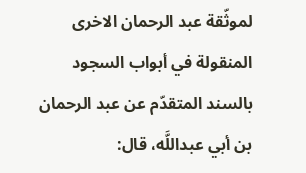لموثّقة عبد الرحمان الاخرى المنقولة في أبواب السجود بالسند المتقدّم عن عبد الرحمان بن أبي عبداللَّه، قال: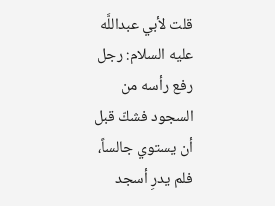قلت لأبي عبداللَّه عليه السلام: رجل رفع رأسه من السجود فشكّ قبل أن يستوي جالساً، فلم يدرِ أسجد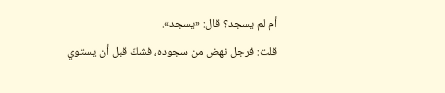أم لم يسجد؟ قال: «يسجد».
قلت: فرجل نهض من سجوده، فشكّ قبل أن يستوي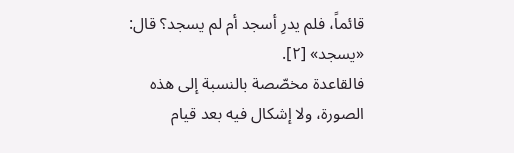قائماً، فلم يدرِ أسجد أم لم يسجد؟ قال: «يسجد» [٢].
فالقاعدة مخصّصة بالنسبة إلى هذه الصورة، ولا إشكال فيه بعد قيام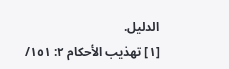الدليل.
[١] تهذيب الأحكام ٢: ١٥١/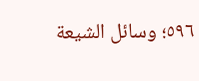٥٩٦؛ وسائل الشيعة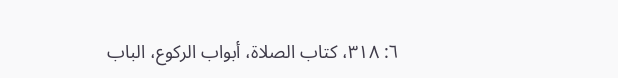٦: ٣١٨، كتاب الصلاة، أبواب الركوع، الباب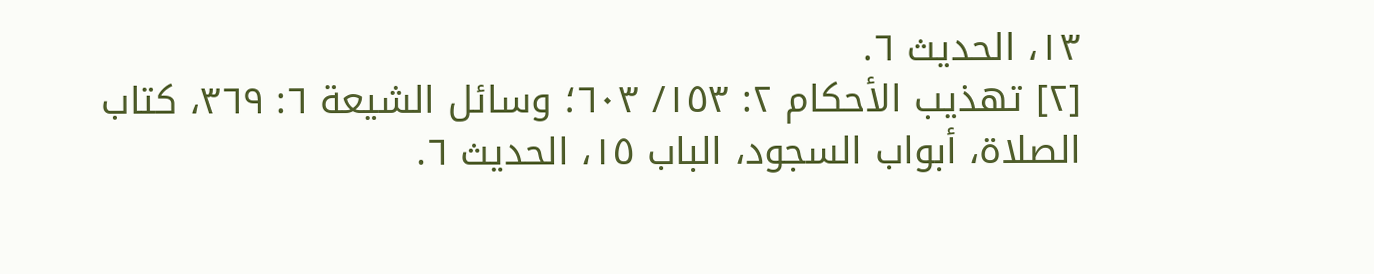١٣، الحديث ٦.
[٢] تهذيب الأحكام ٢: ١٥٣/ ٦٠٣؛ وسائل الشيعة ٦: ٣٦٩، كتاب الصلاة، أبواب السجود، الباب ١٥، الحديث ٦.